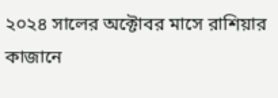২০২৪ সালের অক্টোবর মাসে রাশিয়ার কাজানে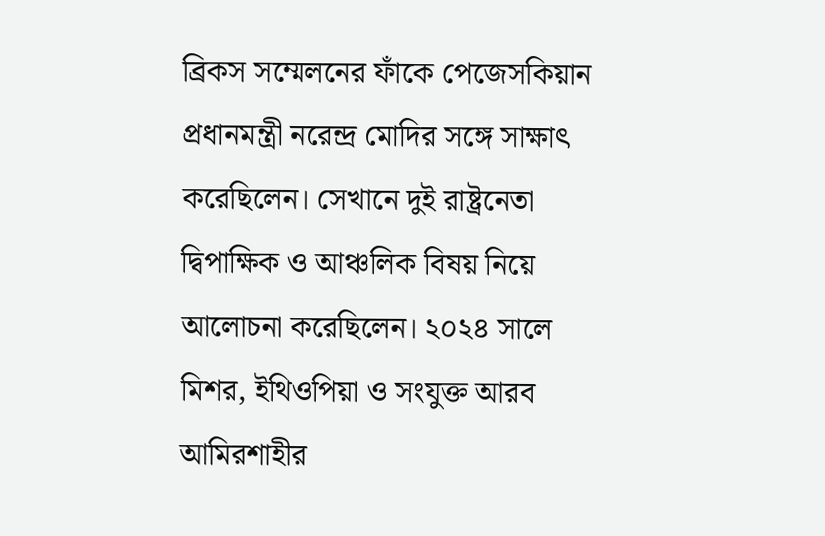ব্রিকস সম্মেলনের ফাঁকে পেজেসকিয়ান প্রধানমন্ত্রী নরেন্দ্র মোদির সঙ্গে সাক্ষাৎ করেছিলেন। সেখানে দুই রাষ্ট্রনেতা দ্বিপাক্ষিক ও আঞ্চলিক বিষয় নিয়ে আলোচনা করেছিলেন। ২০২৪ সালে মিশর, ইথিওপিয়া ও সংযুক্ত আরব আমিরশাহীর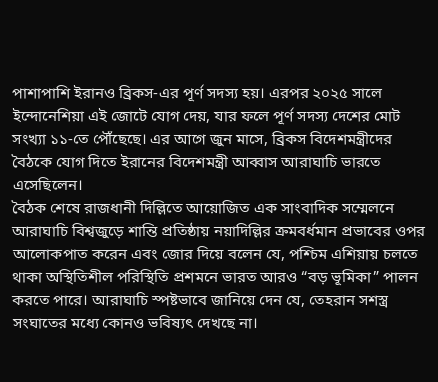পাশাপাশি ইরানও ব্রিকস-এর পূর্ণ সদস্য হয়। এরপর ২০২৫ সালে ইন্দোনেশিয়া এই জোটে যোগ দেয়, যার ফলে পূর্ণ সদস্য দেশের মোট সংখ্যা ১১-তে পৌঁছেছে। এর আগে জুন মাসে, ব্রিকস বিদেশমন্ত্রীদের বৈঠকে যোগ দিতে ইরানের বিদেশমন্ত্রী আব্বাস আরাঘাচি ভারতে এসেছিলেন।
বৈঠক শেষে রাজধানী দিল্লিতে আয়োজিত এক সাংবাদিক সম্মেলনে আরাঘাচি বিশ্বজুড়ে শান্তি প্রতিষ্ঠায় নয়াদিল্লির ক্রমবর্ধমান প্রভাবের ওপর আলোকপাত করেন এবং জোর দিয়ে বলেন যে, পশ্চিম এশিয়ায় চলতে থাকা অস্থিতিশীল পরিস্থিতি প্রশমনে ভারত আরও “বড় ভূমিকা” পালন করতে পারে। আরাঘাচি স্পষ্টভাবে জানিয়ে দেন যে, তেহরান সশস্ত্র সংঘাতের মধ্যে কোনও ভবিষ্যৎ দেখছে না।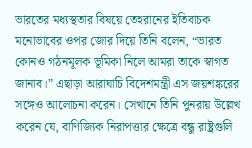ভারতের মধ্যস্থতার বিষয়ে তেহরানের ইতিবাচক মনোভাবের ওপর জোর দিয়ে তিনি বলেন, “ভারত কোনও গঠনমূলক ভূমিকা নিলে আমরা তাকে স্বাগত জানাব।” এছাড়া আরাঘাচি বিদেশমন্ত্রী এস জয়শঙ্করের সঙ্গেও আলোচনা করেন। সেখানে তিনি পুনরায় উল্লেখ করেন যে, বাণিজ্যিক নিরাপত্তার ক্ষেত্রে বন্ধু রাষ্ট্রগুলি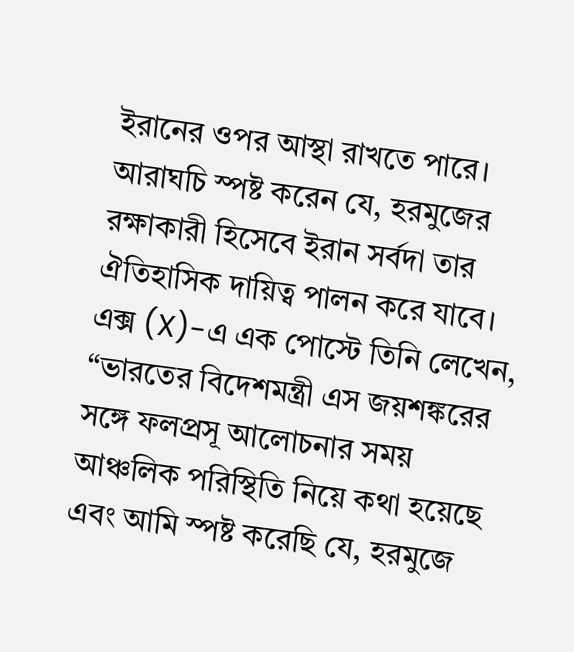ইরানের ওপর আস্থা রাখতে পারে। আরাঘচি স্পষ্ট করেন যে, হরমুজের রক্ষাকারী হিসেবে ইরান সর্বদা তার ঐতিহাসিক দায়িত্ব পালন করে যাবে। এক্স (X)-এ এক পোস্টে তিনি লেখেন, “ভারতের বিদেশমন্ত্রী এস জয়শঙ্করের সঙ্গে ফলপ্রসূ আলোচনার সময় আঞ্চলিক পরিস্থিতি নিয়ে কথা হয়েছে এবং আমি স্পষ্ট করেছি যে, হরমুজে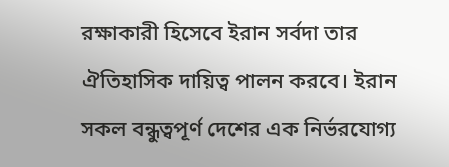রক্ষাকারী হিসেবে ইরান সর্বদা তার ঐতিহাসিক দায়িত্ব পালন করবে। ইরান সকল বন্ধুত্বপূর্ণ দেশের এক নির্ভরযোগ্য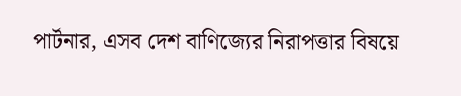পার্টনার, এসব দেশ বাণিজ্যের নিরাপত্তার বিষয়ে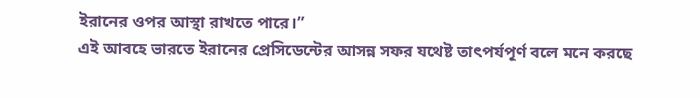ইরানের ওপর আস্থা রাখতে পারে।”
এই আবহে ভারতে ইরানের প্রেসিডেন্টের আসন্ন সফর যথেষ্ট তাৎপর্যপূর্ণ বলে মনে করছে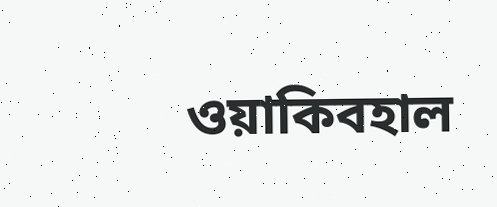ওয়াকিবহাল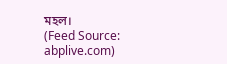মহল।
(Feed Source: abplive.com)